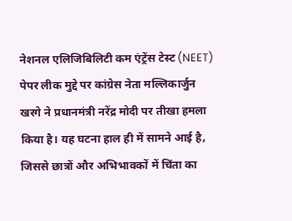नेशनल एलिजिबिलिटी कम एंट्रेंस टेस्ट (NEET) पेपर लीक मुद्दे पर कांग्रेस नेता मल्लिकार्जुन खरगे ने प्रधानमंत्री नरेंद्र मोदी पर तीखा हमला किया है। यह घटना हाल ही में सामने आई है, जिससे छात्रों और अभिभावकों में चिंता का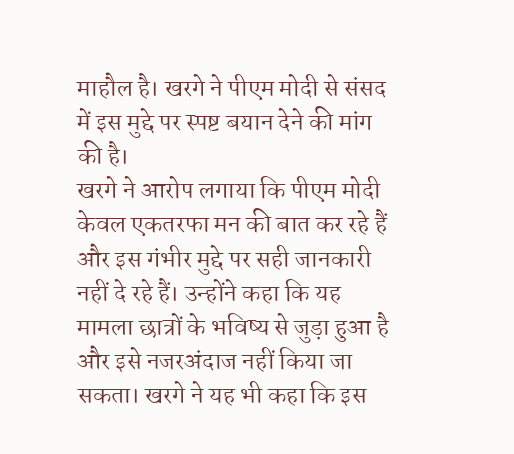माहौल है। खरगे ने पीएम मोदी से संसद में इस मुद्दे पर स्पष्ट बयान देने की मांग की है।
खरगे ने आरोप लगाया कि पीएम मोदी केवल एकतरफा मन की बात कर रहे हैं और इस गंभीर मुद्दे पर सही जानकारी नहीं दे रहे हैं। उन्होंने कहा कि यह मामला छात्रों के भविष्य से जुड़ा हुआ है और इसे नजरअंदाज नहीं किया जा सकता। खरगे ने यह भी कहा कि इस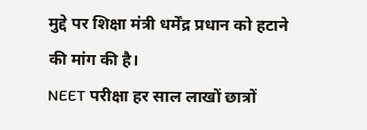मुद्दे पर शिक्षा मंत्री धर्मेंद्र प्रधान को हटाने की मांग की है।
NEET परीक्षा हर साल लाखों छात्रों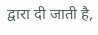द्वारा दी जाती है,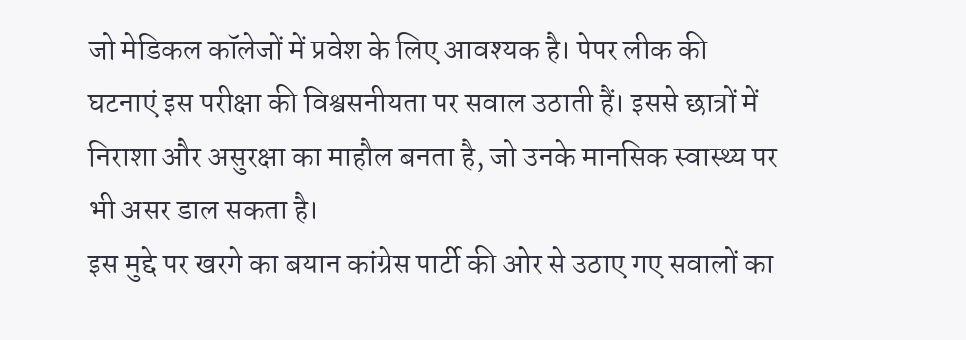जो मेडिकल कॉलेजों में प्रवेश के लिए आवश्यक है। पेपर लीक की घटनाएं इस परीक्षा की विश्वसनीयता पर सवाल उठाती हैं। इससे छात्रों में निराशा और असुरक्षा का माहौल बनता है, जो उनके मानसिक स्वास्थ्य पर भी असर डाल सकता है।
इस मुद्दे पर खरगे का बयान कांग्रेस पार्टी की ओर से उठाए गए सवालों का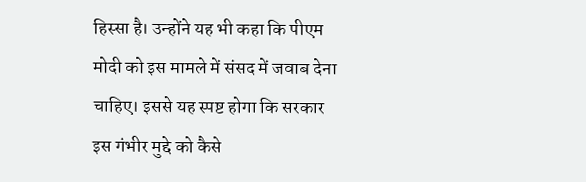हिस्सा है। उन्होंने यह भी कहा कि पीएम मोदी को इस मामले में संसद में जवाब देना चाहिए। इससे यह स्पष्ट होगा कि सरकार इस गंभीर मुद्दे को कैसे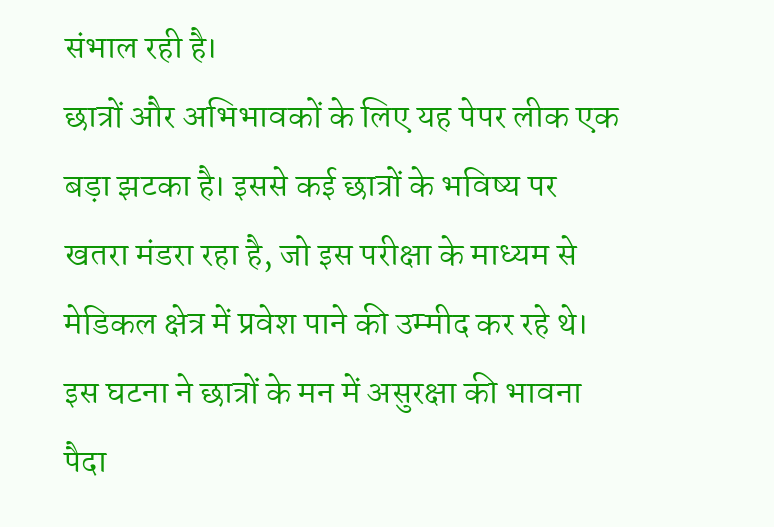संभाल रही है।
छात्रों और अभिभावकों के लिए यह पेपर लीक एक बड़ा झटका है। इससे कई छात्रों के भविष्य पर खतरा मंडरा रहा है, जो इस परीक्षा के माध्यम से मेडिकल क्षेत्र में प्रवेश पाने की उम्मीद कर रहे थे। इस घटना ने छात्रों के मन में असुरक्षा की भावना पैदा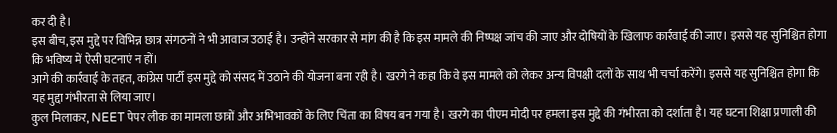कर दी है।
इस बीच, इस मुद्दे पर विभिन्न छात्र संगठनों ने भी आवाज उठाई है। उन्होंने सरकार से मांग की है कि इस मामले की निष्पक्ष जांच की जाए और दोषियों के खिलाफ कार्रवाई की जाए। इससे यह सुनिश्चित होगा कि भविष्य में ऐसी घटनाएं न हों।
आगे की कार्रवाई के तहत, कांग्रेस पार्टी इस मुद्दे को संसद में उठाने की योजना बना रही है। खरगे ने कहा कि वे इस मामले को लेकर अन्य विपक्षी दलों के साथ भी चर्चा करेंगे। इससे यह सुनिश्चित होगा कि यह मुद्दा गंभीरता से लिया जाए।
कुल मिलाकर, NEET पेपर लीक का मामला छात्रों और अभिभावकों के लिए चिंता का विषय बन गया है। खरगे का पीएम मोदी पर हमला इस मुद्दे की गंभीरता को दर्शाता है। यह घटना शिक्षा प्रणाली की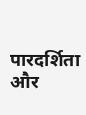पारदर्शिता और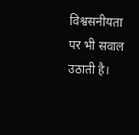विश्वसनीयता पर भी सवाल उठाती है।